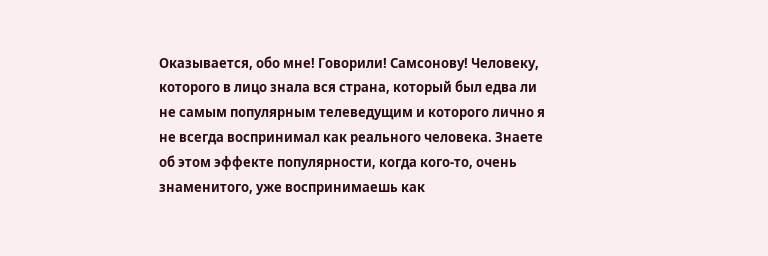Оказывается, обо мне! Говорили! Самсонову! Человеку, которого в лицо знала вся страна, который был едва ли не самым популярным телеведущим и которого лично я не всегда воспринимал как реального человека. Знаете об этом эффекте популярности, когда кого-то, очень знаменитого, уже воспринимаешь как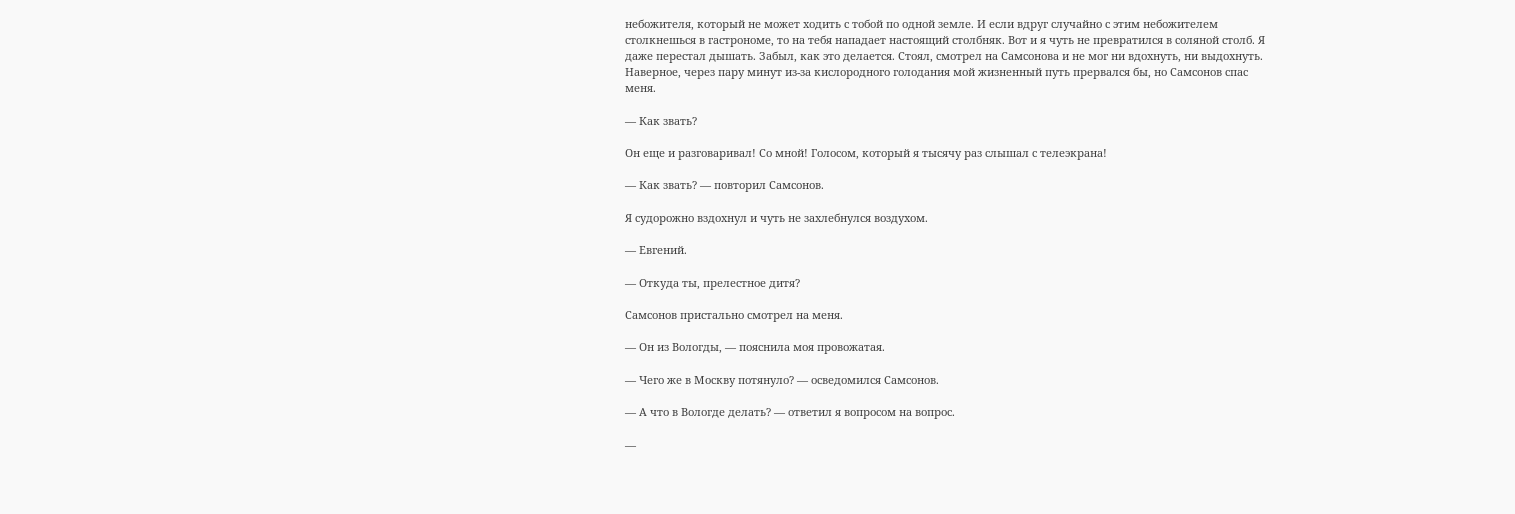небожителя, который не может ходить с тобой по одной земле. И если вдруг случайно с этим небожителем столкнешься в гастрономе, то на тебя нападает настоящий столбняк. Вот и я чуть не превратился в соляной столб. Я даже перестал дышать. Забыл, как это делается. Стоял, смотрел на Самсонова и не мог ни вдохнуть, ни выдохнуть. Наверное, через пару минут из-за кислородного голодания мой жизненный путь прервался бы, но Самсонов спас меня.

— Как звать?

Он еще и разговаривал! Со мной! Голосом, который я тысячу раз слышал с телеэкрана!

— Как звать? — повторил Самсонов.

Я судорожно вздохнул и чуть не захлебнулся воздухом.

— Евгений.

— Откуда ты, прелестное дитя?

Самсонов пристально смотрел на меня.

— Он из Вологды, — пояснила моя провожатая.

— Чего же в Москву потянуло? — осведомился Самсонов.

— А что в Вологде делать? — ответил я вопросом на вопрос.

—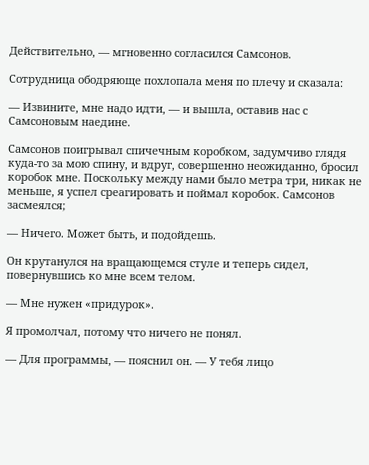Действительно, — мгновенно согласился Самсонов.

Сотрудница ободряюще похлопала меня по плечу и сказала:

— Извините, мне надо идти, — и вышла, оставив нас с Самсоновым наедине.

Самсонов поигрывал спичечным коробком, задумчиво глядя куда-то за мою спину, и вдруг, совершенно неожиданно, бросил коробок мне. Поскольку между нами было метра три, никак не меньше, я успел среагировать и поймал коробок. Самсонов засмеялся;

— Ничего. Может быть, и подойдешь.

Он крутанулся на вращающемся стуле и теперь сидел, повернувшись ко мне всем телом.

— Мне нужен «придурок».

Я промолчал, потому что ничего не понял.

— Для программы, — пояснил он. — У тебя лицо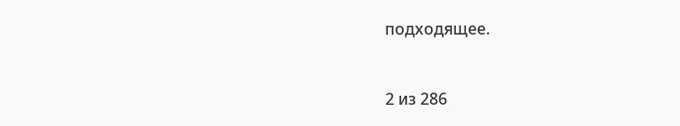подходящее.



2 из 286